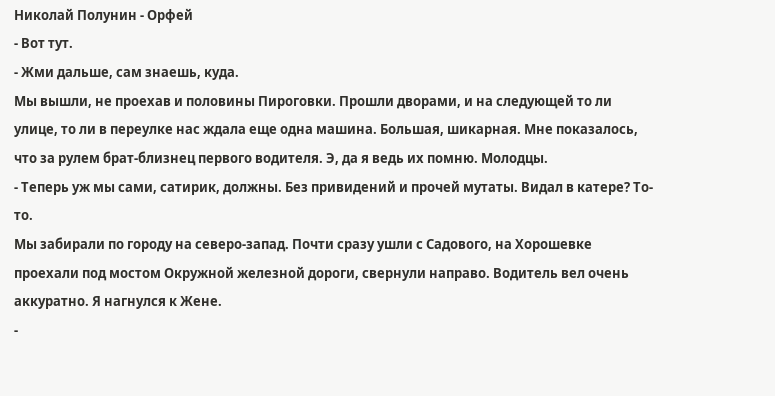Николай Полунин - Орфей
- Вот тут.
- Жми дальше, сам знаешь, куда.
Мы вышли, не проехав и половины Пироговки. Прошли дворами, и на следующей то ли улице, то ли в переулке нас ждала еще одна машина. Большая, шикарная. Мне показалось, что за рулем брат-близнец первого водителя. Э, да я ведь их помню. Молодцы.
- Теперь уж мы сами, сатирик, должны. Без привидений и прочей мутаты. Видал в катере? То-то.
Мы забирали по городу на северо-запад. Почти сразу ушли с Садового, на Хорошевке проехали под мостом Окружной железной дороги, свернули направо. Водитель вел очень аккуратно. Я нагнулся к Жене.
-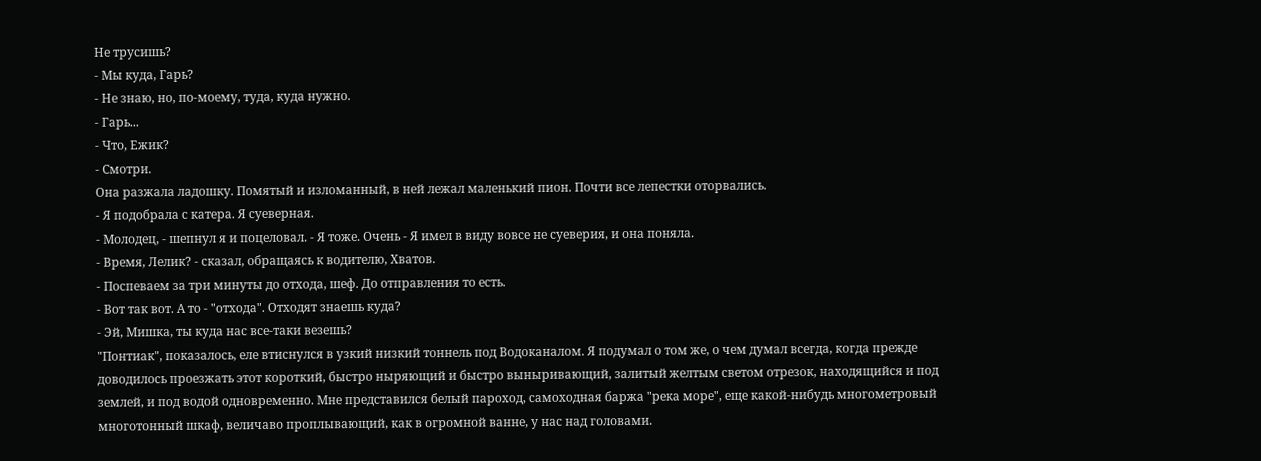Не трусишь?
- Мы куда, Гарь?
- Не знаю, но, по-моему, туда, куда нужно.
- Гарь...
- Что, Ежик?
- Смотри.
Она разжала ладошку. Помятый и изломанный, в ней лежал маленький пион. Почти все лепестки оторвались.
- Я подобрала с катера. Я суеверная.
- Молодец, - шепнул я и поцеловал. - Я тоже. Очень - Я имел в виду вовсе не суеверия, и она поняла.
- Время, Лелик? - сказал, обращаясь к водителю, Хватов.
- Поспеваем за три минуты до отхода, шеф. До отправления то есть.
- Вот так вот. А то - "отхода". Отходят знаешь куда?
- Эй, Мишка, ты куда нас все-таки везешь?
"Понтиак", показалось, еле втиснулся в узкий низкий тоннель под Водоканалом. Я подумал о том же, о чем думал всегда, когда прежде доводилось проезжать этот короткий, быстро ныряющий и быстро выныривающий, залитый желтым светом отрезок, находящийся и под землей, и под водой одновременно. Мне представился белый пароход, самоходная баржа "река море", еще какой-нибудь многометровый многотонный шкаф, величаво проплывающий, как в огромной ванне, у нас над головами.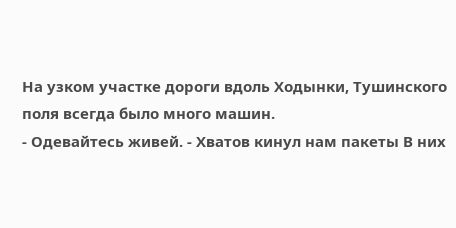На узком участке дороги вдоль Ходынки, Тушинского поля всегда было много машин.
- Одевайтесь живей. - Хватов кинул нам пакеты В них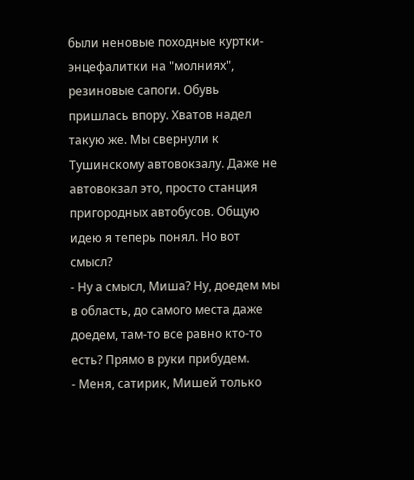были неновые походные куртки-энцефалитки на "молниях", резиновые сапоги. Обувь пришлась впору. Хватов надел такую же. Мы свернули к Тушинскому автовокзалу. Даже не автовокзал это, просто станция пригородных автобусов. Общую идею я теперь понял. Но вот смысл?
- Ну а смысл, Миша? Ну, доедем мы в область, до самого места даже доедем, там-то все равно кто-то есть? Прямо в руки прибудем.
- Меня, сатирик, Мишей только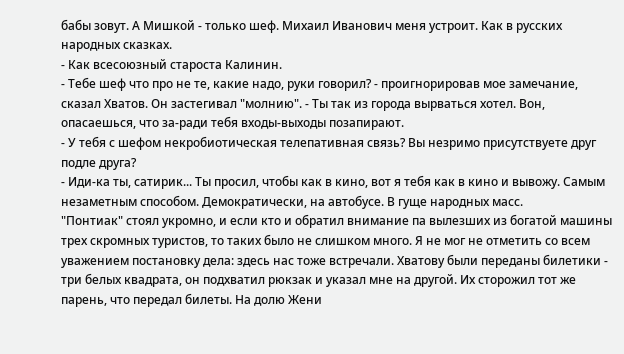бабы зовут. А Мишкой - только шеф. Михаил Иванович меня устроит. Как в русских народных сказках.
- Как всесоюзный староста Калинин.
- Тебе шеф что про не те, какие надо, руки говорил? - проигнорировав мое замечание, сказал Хватов. Он застегивал "молнию". - Ты так из города вырваться хотел. Вон, опасаешься, что за-ради тебя входы-выходы позапирают.
- У тебя с шефом некробиотическая телепативная связь? Вы незримо присутствуете друг подле друга?
- Иди-ка ты, сатирик... Ты просил, чтобы как в кино, вот я тебя как в кино и вывожу. Самым незаметным способом. Демократически, на автобусе. В гуще народных масс.
"Понтиак" стоял укромно, и если кто и обратил внимание па вылезших из богатой машины трех скромных туристов, то таких было не слишком много. Я не мог не отметить со всем уважением постановку дела: здесь нас тоже встречали. Хватову были переданы билетики - три белых квадрата, он подхватил рюкзак и указал мне на другой. Их сторожил тот же парень, что передал билеты. На долю Жени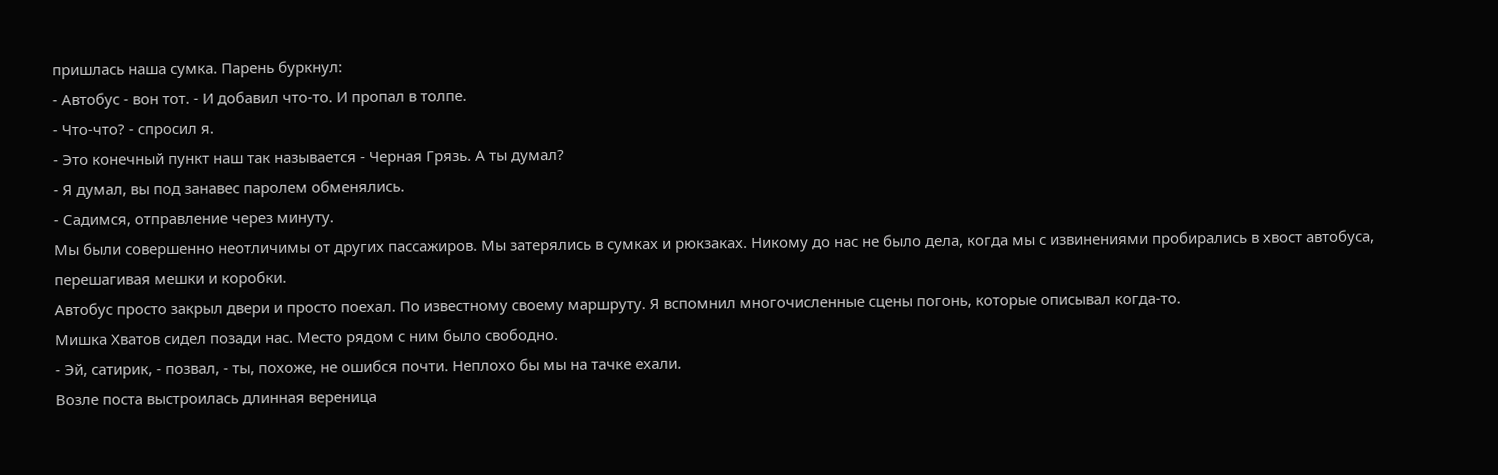пришлась наша сумка. Парень буркнул:
- Автобус - вон тот. - И добавил что-то. И пропал в толпе.
- Что-что? - спросил я.
- Это конечный пункт наш так называется - Черная Грязь. А ты думал?
- Я думал, вы под занавес паролем обменялись.
- Садимся, отправление через минуту.
Мы были совершенно неотличимы от других пассажиров. Мы затерялись в сумках и рюкзаках. Никому до нас не было дела, когда мы с извинениями пробирались в хвост автобуса, перешагивая мешки и коробки.
Автобус просто закрыл двери и просто поехал. По известному своему маршруту. Я вспомнил многочисленные сцены погонь, которые описывал когда-то.
Мишка Хватов сидел позади нас. Место рядом с ним было свободно.
- Эй, сатирик, - позвал, - ты, похоже, не ошибся почти. Неплохо бы мы на тачке ехали.
Возле поста выстроилась длинная вереница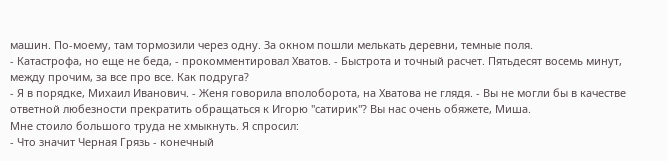машин. По-моему, там тормозили через одну. За окном пошли мелькать деревни, темные поля.
- Катастрофа, но еще не беда, - прокомментировал Хватов. - Быстрота и точный расчет. Пятьдесят восемь минут, между прочим, за все про все. Как подруга?
- Я в порядке, Михаил Иванович. - Женя говорила вполоборота, на Хватова не глядя. - Вы не могли бы в качестве ответной любезности прекратить обращаться к Игорю "сатирик"? Вы нас очень обяжете, Миша.
Мне стоило большого труда не хмыкнуть. Я спросил:
- Что значит Черная Грязь - конечный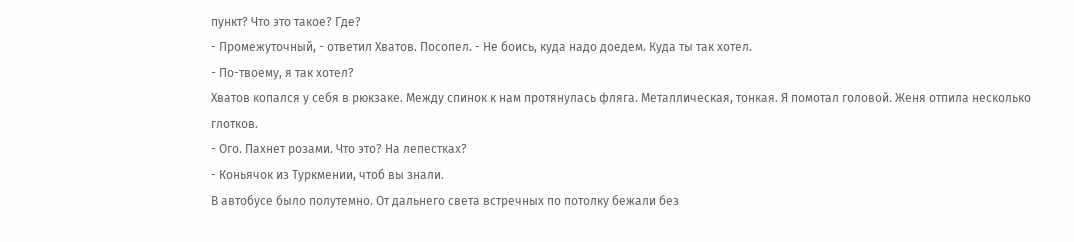пункт? Что это такое? Где?
- Промежуточный, - ответил Хватов. Посопел. - Не боись, куда надо доедем. Куда ты так хотел.
- По-твоему, я так хотел?
Хватов копался у себя в рюкзаке. Между спинок к нам протянулась фляга. Металлическая, тонкая. Я помотал головой. Женя отпила несколько глотков.
- Ого. Пахнет розами. Что это? На лепестках?
- Коньячок из Туркмении, чтоб вы знали.
В автобусе было полутемно. От дальнего света встречных по потолку бежали без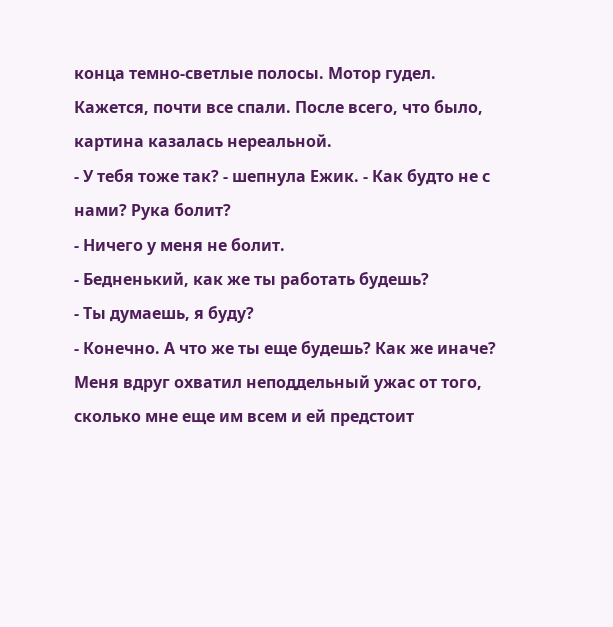конца темно-светлые полосы. Мотор гудел. Кажется, почти все спали. После всего, что было, картина казалась нереальной.
- У тебя тоже так? - шепнула Ежик. - Как будто не с нами? Рука болит?
- Ничего у меня не болит.
- Бедненький, как же ты работать будешь?
- Ты думаешь, я буду?
- Конечно. А что же ты еще будешь? Как же иначе?
Меня вдруг охватил неподдельный ужас от того, сколько мне еще им всем и ей предстоит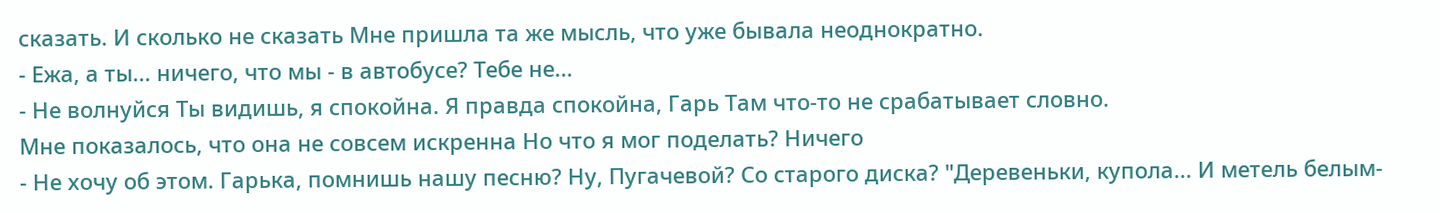сказать. И сколько не сказать Мне пришла та же мысль, что уже бывала неоднократно.
- Ежа, а ты... ничего, что мы - в автобусе? Тебе не...
- Не волнуйся Ты видишь, я спокойна. Я правда спокойна, Гарь Там что-то не срабатывает словно.
Мне показалось, что она не совсем искренна Но что я мог поделать? Ничего
- Не хочу об этом. Гарька, помнишь нашу песню? Ну, Пугачевой? Со старого диска? "Деревеньки, купола... И метель белым-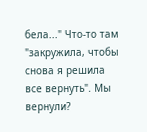бела..." Что-то там "закружила, чтобы снова я решила все вернуть". Мы вернули?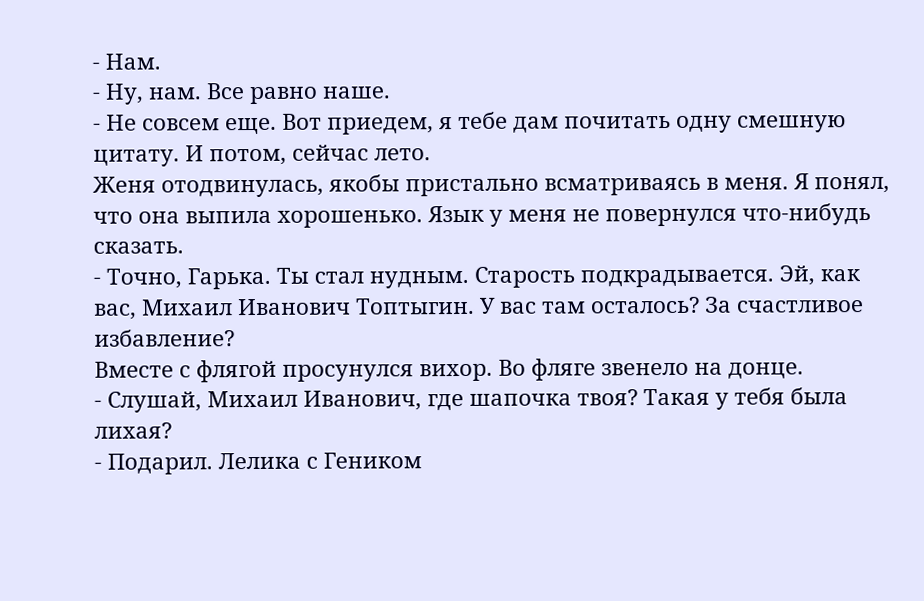- Нам.
- Ну, нам. Все равно наше.
- Не совсем еще. Вот приедем, я тебе дам почитать одну смешную цитату. И потом, сейчас лето.
Женя отодвинулась, якобы пристально всматриваясь в меня. Я понял, что она выпила хорошенько. Язык у меня не повернулся что-нибудь сказать.
- Точно, Гарька. Ты стал нудным. Старость подкрадывается. Эй, как вас, Михаил Иванович Топтыгин. У вас там осталось? За счастливое избавление?
Вместе с флягой просунулся вихор. Во фляге звенело на донце.
- Слушай, Михаил Иванович, где шапочка твоя? Такая у тебя была лихая?
- Подарил. Лелика с Геником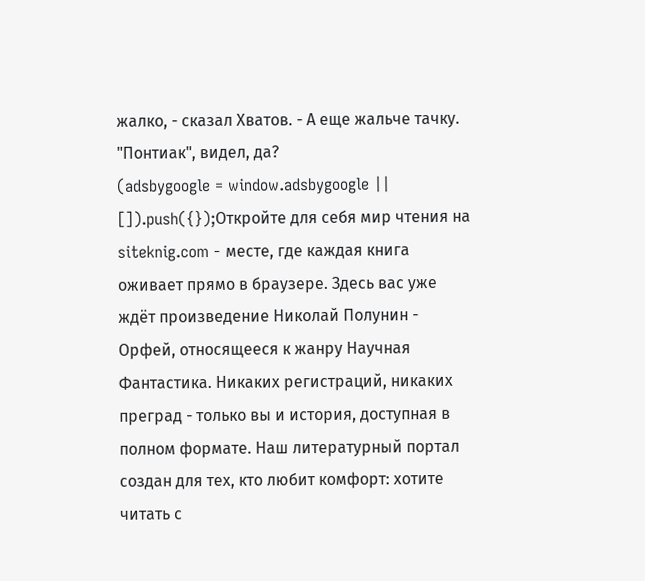жалко, - сказал Хватов. - А еще жальче тачку. "Понтиак", видел, да?
(adsbygoogle = window.adsbygoogle || []).push({});Откройте для себя мир чтения на siteknig.com - месте, где каждая книга оживает прямо в браузере. Здесь вас уже ждёт произведение Николай Полунин - Орфей, относящееся к жанру Научная Фантастика. Никаких регистраций, никаких преград - только вы и история, доступная в полном формате. Наш литературный портал создан для тех, кто любит комфорт: хотите читать с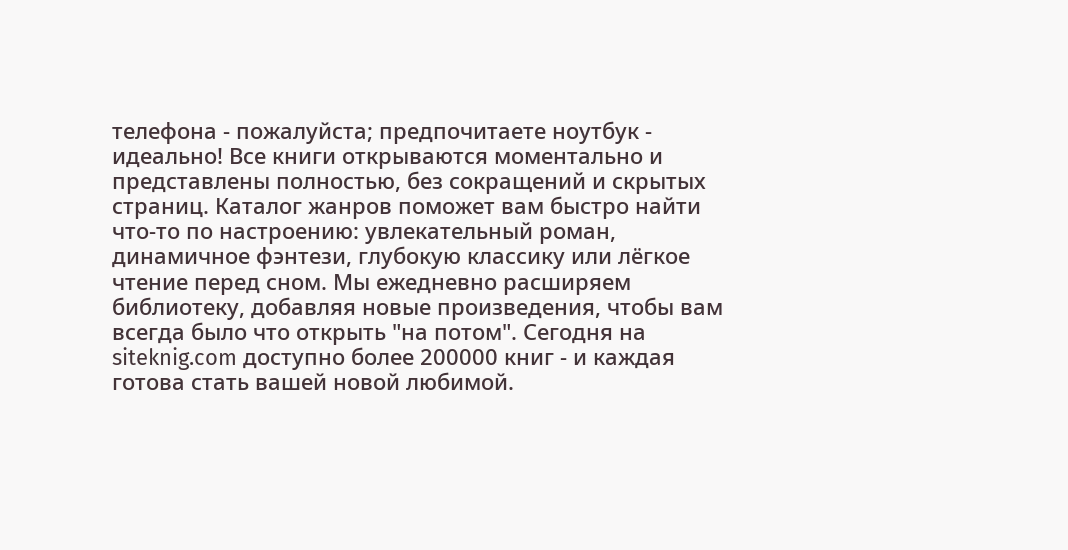телефона - пожалуйста; предпочитаете ноутбук - идеально! Все книги открываются моментально и представлены полностью, без сокращений и скрытых страниц. Каталог жанров поможет вам быстро найти что-то по настроению: увлекательный роман, динамичное фэнтези, глубокую классику или лёгкое чтение перед сном. Мы ежедневно расширяем библиотеку, добавляя новые произведения, чтобы вам всегда было что открыть "на потом". Сегодня на siteknig.com доступно более 200000 книг - и каждая готова стать вашей новой любимой.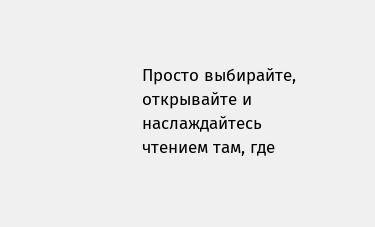Просто выбирайте, открывайте и наслаждайтесь чтением там, где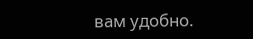вам удобно.